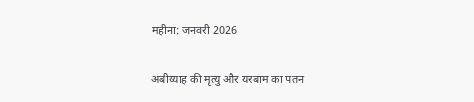महीना: जनवरी 2026

अबीय्याह की मृत्यु और यरबाम का पतन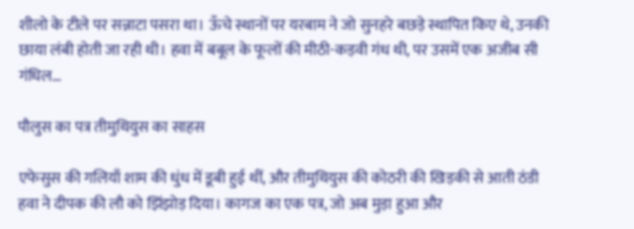शीलो के टीले पर सन्नाटा पसरा था। ऊँचे स्थानों पर यरबाम ने जो सुनहरे बछड़े स्थापित किए थे, उनकी छाया लंबी होती जा रही थी। हवा में बबूल के फूलों की मीठी-कड़वी गंध थी, पर उसमें एक अजीब सी गंधिल…

पौलुस का पत्र तीमुथियुस का साहस

एफेसुस की गलियाँ शाम की धुंध में डूबी हुई थीं, और तीमुथियुस की कोठरी की खिड़की से आती ठंडी हवा ने दीपक की लौ को झिंझोड़ दिया। कागज का एक पत्र, जो अब मुड़ा हुआ और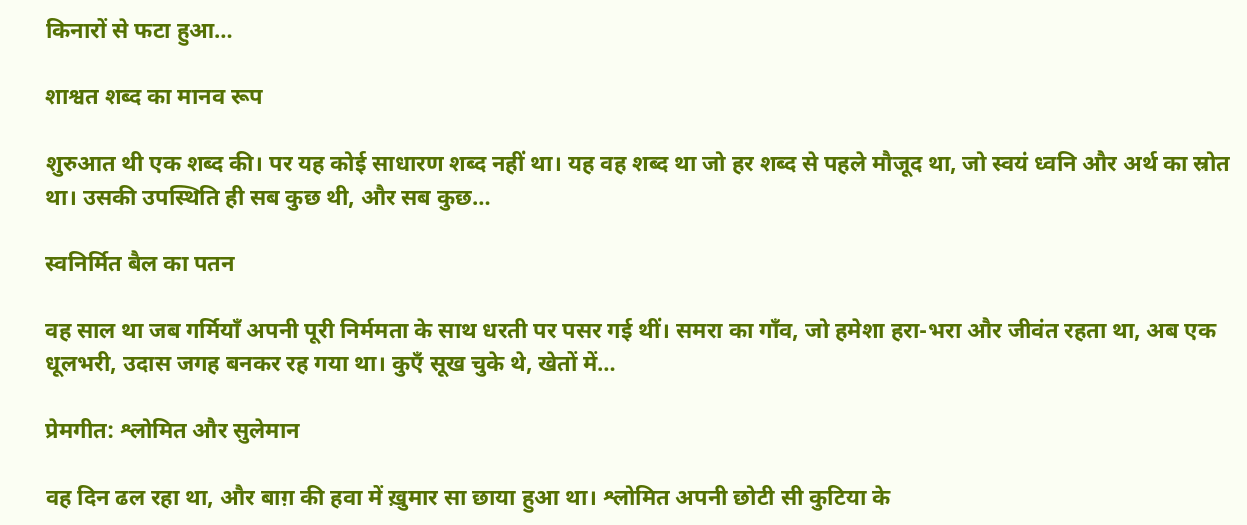किनारों से फटा हुआ…

शाश्वत शब्द का मानव रूप

शुरुआत थी एक शब्द की। पर यह कोई साधारण शब्द नहीं था। यह वह शब्द था जो हर शब्द से पहले मौजूद था, जो स्वयं ध्वनि और अर्थ का स्रोत था। उसकी उपस्थिति ही सब कुछ थी, और सब कुछ…

स्वनिर्मित बैल का पतन

वह साल था जब गर्मियाँ अपनी पूरी निर्ममता के साथ धरती पर पसर गई थीं। समरा का गाँव, जो हमेशा हरा-भरा और जीवंत रहता था, अब एक धूलभरी, उदास जगह बनकर रह गया था। कुएँ सूख चुके थे, खेतों में…

प्रेमगीत: श्लोमित और सुलेमान

वह दिन ढल रहा था, और बाग़ की हवा में ख़ुमार सा छाया हुआ था। श्लोमित अपनी छोटी सी कुटिया के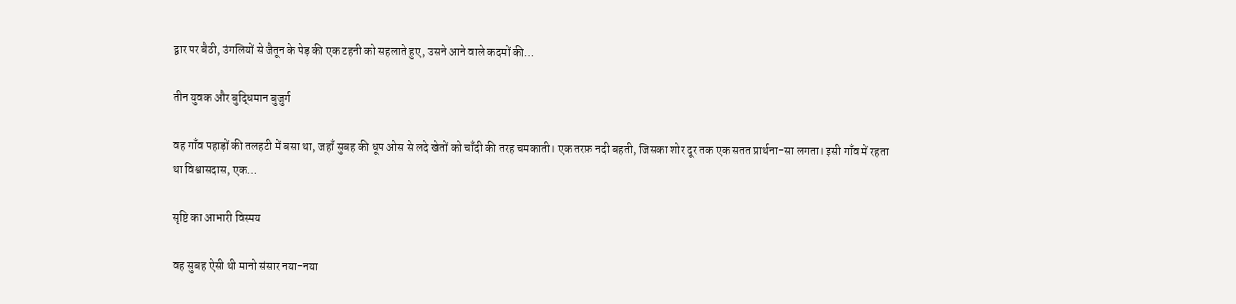द्वार पर बैठी, उंगलियों से जैतून के पेड़ की एक टहनी को सहलाते हुए, उसने आने वाले कदमों की…

तीन युवक और बुद्धिमान बुजुर्ग

वह गाँव पहाड़ों की तलहटी में बसा था, जहाँ सुबह की धूप ओस से लदे खेतों को चाँदी की तरह चमकाती। एक तरफ़ नदी बहती, जिसका शोर दूर तक एक सतत प्रार्थना-सा लगता। इसी गाँव में रहता था विश्वासदास, एक…

सृष्टि का आभारी विस्मय

वह सुबह ऐसी थी मानो संसार नया-नया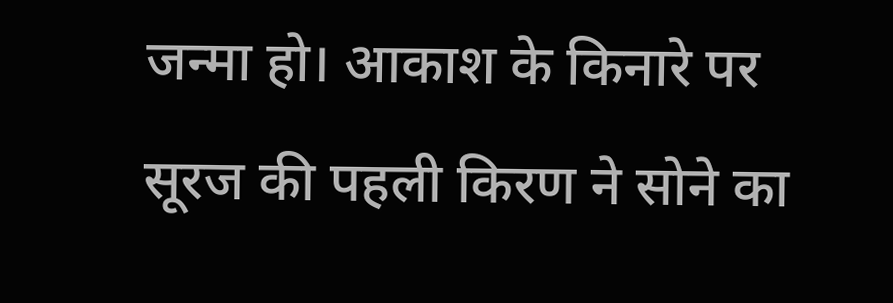जन्मा हो। आकाश के किनारे पर सूरज की पहली किरण ने सोने का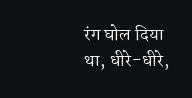रंग घोल दिया था, धीरे-धीरे,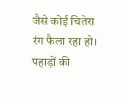जैसे कोई चितेरा रंग फैला रहा हो। पहाड़ों की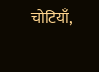चोटियाँ,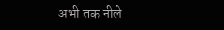अभी तक नीले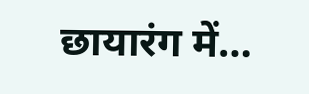छायारंग में…